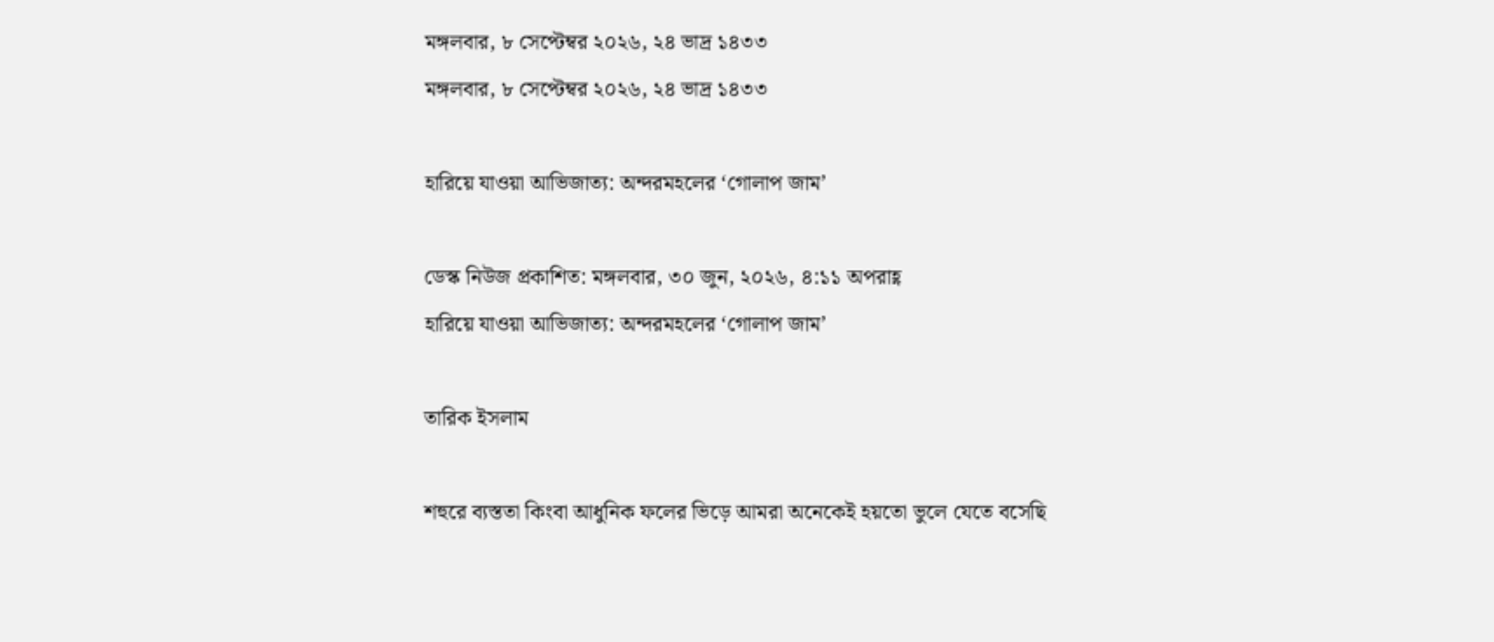মঙ্গলবার, ৮ সেপ্টেম্বর ২০২৬, ২৪ ভাদ্র ১৪৩৩
মঙ্গলবার, ৮ সেপ্টেম্বর ২০২৬, ২৪ ভাদ্র ১৪৩৩

হারিয়ে যাওয়া আভিজাত্য: অন্দরমহলের ‘গোলাপ জাম’

ডেস্ক নিউজ প্রকাশিত: মঙ্গলবার, ৩০ জুন, ২০২৬, ৪:১১ অপরাহ্ণ
হারিয়ে যাওয়া আভিজাত্য: অন্দরমহলের ‘গোলাপ জাম’

তারিক ইসলাম

শহুরে ব্যস্ততা কিংবা আধুনিক ফলের ভিড়ে আমরা অনেকেই হয়তো ভুলে যেতে বসেছি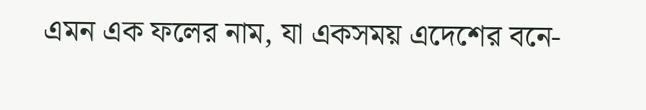এমন এক ফলের নাম, যা একসময় এদেশের বনে-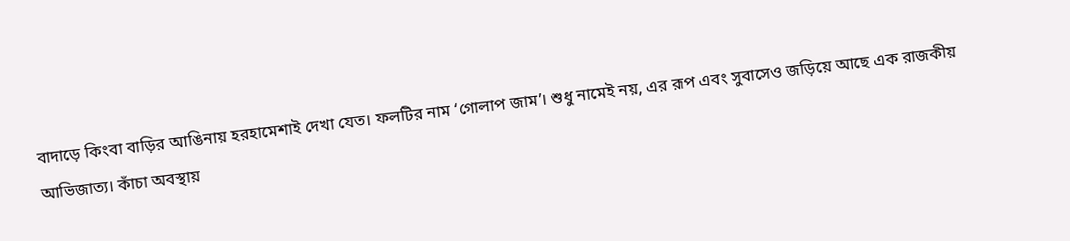বাদাড়ে কিংবা বাড়ির আঙিনায় হরহামেশাই দেখা যেত। ফলটির নাম ‘গোলাপ জাম’। শুধু নামেই নয়, এর রূপ এবং সুবাসেও জড়িয়ে আছে এক রাজকীয় আভিজাত্য। কাঁচা অবস্থায়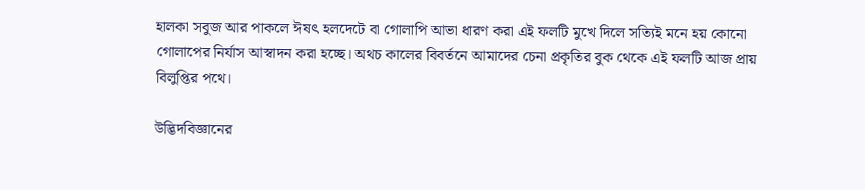হালকা সবুজ আর পাকলে ঈষৎ হলদেটে বা গোলাপি আভা ধারণ করা এই ফলটি মুখে দিলে সত্যিই মনে হয় কোনো গোলাপের নির্যাস আস্বাদন করা হচ্ছে। অথচ কালের বিবর্তনে আমাদের চেনা প্রকৃতির বুক থেকে এই ফলটি আজ প্রায় বিলুপ্তির পথে।

উদ্ভিদবিজ্ঞানের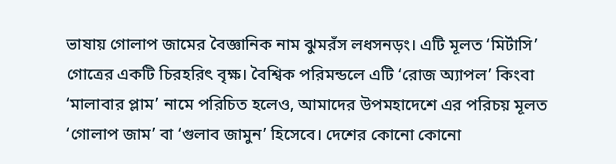ভাষায় গোলাপ জামের বৈজ্ঞানিক নাম ঝুমরঁস লধসনড়ং। এটি মূলত ‘মির্টাসি’ গোত্রের একটি চিরহরিৎ বৃক্ষ। বৈশ্বিক পরিমন্ডলে এটি ‘রোজ অ্যাপল’ কিংবা ‘মালাবার প্লাম’ নামে পরিচিত হলেও, আমাদের উপমহাদেশে এর পরিচয় মূলত ‘গোলাপ জাম’ বা ‘গুলাব জামুন’ হিসেবে। দেশের কোনো কোনো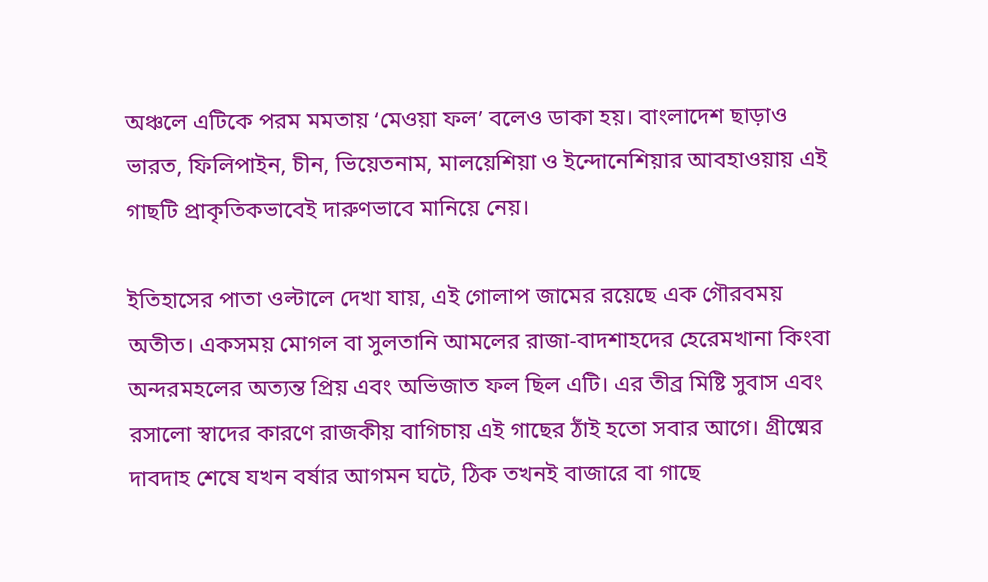অঞ্চলে এটিকে পরম মমতায় ‘মেওয়া ফল’ বলেও ডাকা হয়। বাংলাদেশ ছাড়াও ভারত, ফিলিপাইন, চীন, ভিয়েতনাম, মালয়েশিয়া ও ইন্দোনেশিয়ার আবহাওয়ায় এই গাছটি প্রাকৃতিকভাবেই দারুণভাবে মানিয়ে নেয়।

ইতিহাসের পাতা ওল্টালে দেখা যায়, এই গোলাপ জামের রয়েছে এক গৌরবময় অতীত। একসময় মোগল বা সুলতানি আমলের রাজা-বাদশাহদের হেরেমখানা কিংবা অন্দরমহলের অত্যন্ত প্রিয় এবং অভিজাত ফল ছিল এটি। এর তীব্র মিষ্টি সুবাস এবং রসালো স্বাদের কারণে রাজকীয় বাগিচায় এই গাছের ঠাঁই হতো সবার আগে। গ্রীষ্মের দাবদাহ শেষে যখন বর্ষার আগমন ঘটে, ঠিক তখনই বাজারে বা গাছে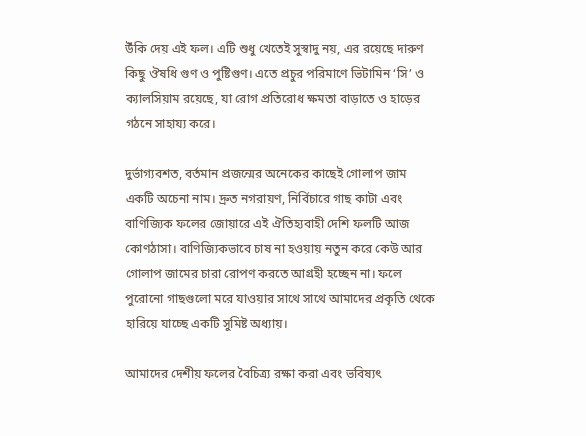উঁকি দেয় এই ফল। এটি শুধু খেতেই সুস্বাদু নয়, এর রয়েছে দারুণ কিছু ঔষধি গুণ ও পুষ্টিগুণ। এতে প্রচুর পরিমাণে ভিটামিন ‘সি’ ও ক্যালসিয়াম রয়েছে, যা রোগ প্রতিরোধ ক্ষমতা বাড়াতে ও হাড়ের গঠনে সাহায্য করে।

দুর্ভাগ্যবশত, বর্তমান প্রজন্মের অনেকের কাছেই গোলাপ জাম একটি অচেনা নাম। দ্রুত নগরায়ণ, নির্বিচারে গাছ কাটা এবং বাণিজ্যিক ফলের জোয়ারে এই ঐতিহ্যবাহী দেশি ফলটি আজ কোণঠাসা। বাণিজ্যিকভাবে চাষ না হওয়ায় নতুন করে কেউ আর গোলাপ জামের চারা রোপণ করতে আগ্রহী হচ্ছেন না। ফলে পুরোনো গাছগুলো মরে যাওয়ার সাথে সাথে আমাদের প্রকৃতি থেকে হারিয়ে যাচ্ছে একটি সুমিষ্ট অধ্যায়।

আমাদের দেশীয় ফলের বৈচিত্র্য রক্ষা করা এবং ভবিষ্যৎ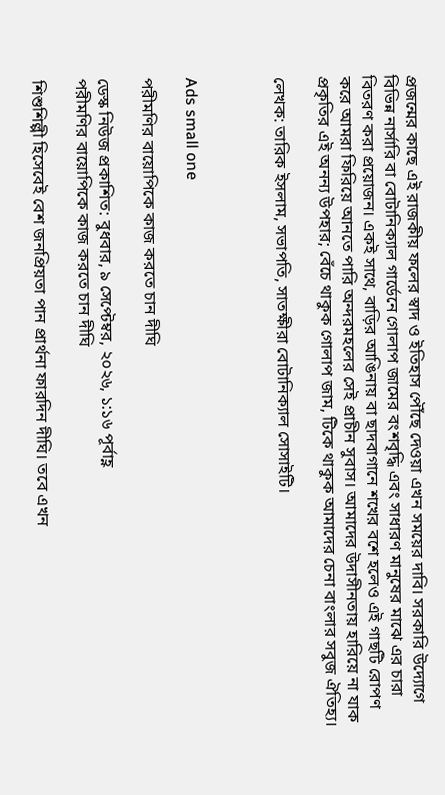প্রজন্মের কাছে এই রাজকীয় ফলের স্বাদ ও ইতিহাস পৌঁছে দেওয়া এখন সময়ের দাবি। সরকারি উদ্যোগে বিভিন্ন নার্সারি বা বোটানিক্যাল গার্ডেনে গোলাপ জামের বংশবৃদ্ধি এবং সাধারণ মানুষের মাঝে এর চারা বিতরণ করা প্রয়োজন। একই সাথে, বাড়ির আঙিনায় বা ছাদবাগানে শখের বশে হলেও এই গাছটি রোপণ করে আমরা ফিরিয়ে আনতে পারি অন্দরমহলের সেই প্রাচীন সুবাস। আমাদের উদাসীনতায় হারিয়ে না যাক প্রকৃতির এই অনন্য উপহার; বেঁচে থাকুক গোলাপ জাম, টিকে থাকুক আমাদের চেনা বাংলার সবুজ ঐতিহ্য।

লেখক: তারিক ইসলাম, সভাপতি, সাতক্ষীরা বোটানিক্যাল সোসাইটি।



Ads small one

পরীমণির বায়োপিকে কাজ করতে চান দীঘি

ডেস্ক নিউজ প্রকাশিত: বুধবার, ৯ সেপ্টেম্বর, ২০২৬, ১:১৬ পূর্বাহ্ণ
পরীমণির বায়োপিকে কাজ করতে চান দীঘি

শিশুশিল্পী হিসেবেই বেশ জনপ্রিয়তা পান প্রার্থনা ফারদিন দীঘি। তবে এখন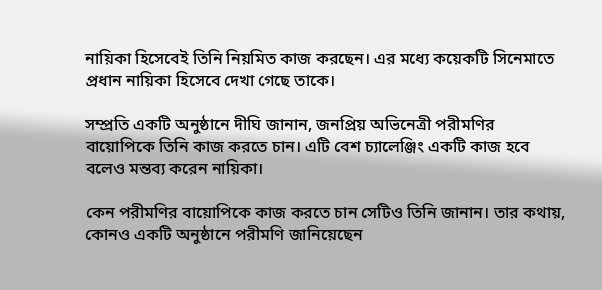নায়িকা হিসেবেই তিনি নিয়মিত কাজ করছেন। এর মধ্যে কয়েকটি সিনেমাতে প্রধান নায়িকা হিসেবে দেখা গেছে তাকে।

সম্প্রতি একটি অনুষ্ঠানে দীঘি জানান, জনপ্রিয় অভিনেত্রী পরীমণির বায়োপিকে তিনি কাজ করতে চান। এটি বেশ চ্যালেঞ্জিং একটি কাজ হবে বলেও মন্তব্য করেন নায়িকা।

কেন পরীমণির বায়োপিকে কাজ করতে চান সেটিও তিনি জানান। তার কথায়, কোনও একটি অনুষ্ঠানে পরীমণি জানিয়েছেন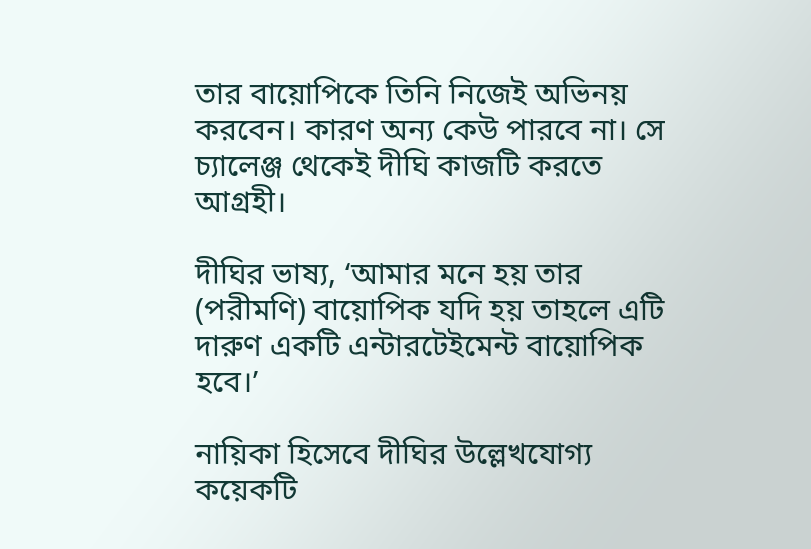তার বায়োপিকে তিনি নিজেই অভিনয় করবেন। কারণ অন্য কেউ পারবে না। সে চ্যালেঞ্জ থেকেই দীঘি কাজটি করতে আগ্রহী।

দীঘির ভাষ্য, ‘আমার মনে হয় তার (পরীমণি) বায়োপিক যদি হয় তাহলে এটি দারুণ একটি এন্টারটেইমেন্ট বায়োপিক হবে।’

নায়িকা হিসেবে দীঘির উল্লেখযোগ্য কয়েকটি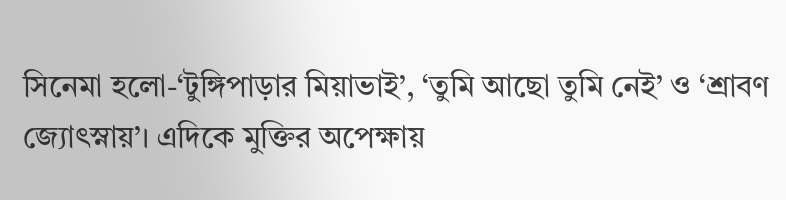সিনেমা হলো-‘টুঙ্গিপাড়ার মিয়াভাই’, ‘তুমি আছো তুমি নেই’ ও ‘শ্রাবণ জ্যোৎস্নায়’। এদিকে মুক্তির অপেক্ষায়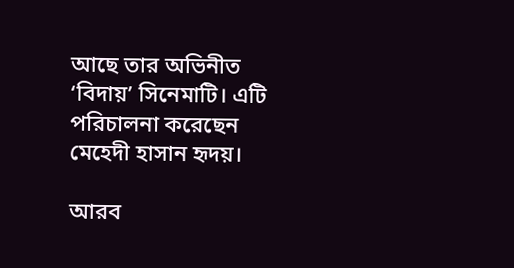আছে তার অভিনীত ‘বিদায়’ সিনেমাটি। এটি পরিচালনা করেছেন মেহেদী হাসান হৃদয়।

আরব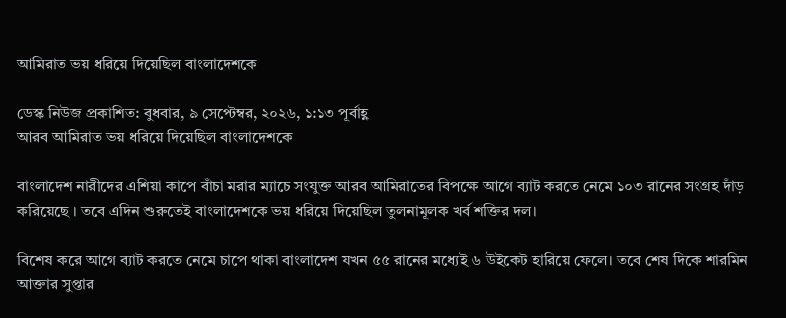আমিরাত ভয় ধরিয়ে দিয়েছিল বাংলাদেশকে

ডেস্ক নিউজ প্রকাশিত: বুধবার, ৯ সেপ্টেম্বর, ২০২৬, ১:১৩ পূর্বাহ্ণ
আরব আমিরাত ভয় ধরিয়ে দিয়েছিল বাংলাদেশকে

বাংলাদেশ নারীদের এশিয়া কাপে বাঁচা মরার ম্যাচে সংযুক্ত আরব আমিরাতের বিপক্ষে আগে ব্যাট করতে নেমে ১০৩ রানের সংগ্রহ দাঁড় করিয়েছে । তবে এদিন শুরুতেই বাংলাদেশকে ভয় ধরিয়ে দিয়েছিল তুলনামূলক খর্ব শক্তির দল।

বিশেষ করে আগে ব্যাট করতে নেমে চাপে থাকা বাংলাদেশ যখন ৫৫ রানের মধ্যেই ৬ উইকেট হারিয়ে ফেলে। তবে শেষ দিকে শারমিন আক্তার সুপ্তার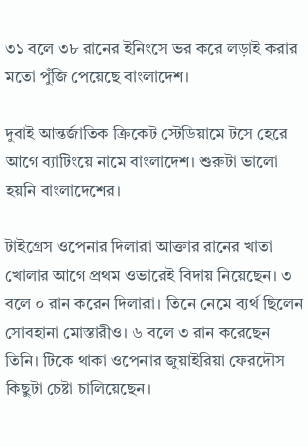৩১ বলে ৩৮ রানের ইনিংসে ভর করে লড়াই করার মতো পুঁজি পেয়েছে বাংলাদেশ।

দুবাই আন্তর্জাতিক ক্রিকেট স্টেডিয়ামে টসে হেরে আগে ব্যাটিংয়ে নামে বাংলাদেশ। শুরুটা ভালো হয়নি বাংলাদেশের।

টাইগ্রেস ওপেনার দিলারা আক্তার রানের খাতা খোলার আগে প্রথম ওভারেই বিদায় নিয়েছেন। ৩ বলে ০ রান করেন দিলারা। তিনে নেমে ব্যর্থ ছিলেন সোবহানা মোস্তারীও। ৬ বলে ৩ রান করেছেন তিনি। টিকে থাকা ওপেনার জুয়াইরিয়া ফেরদৌস কিছুটা চেষ্টা চালিয়েছেন।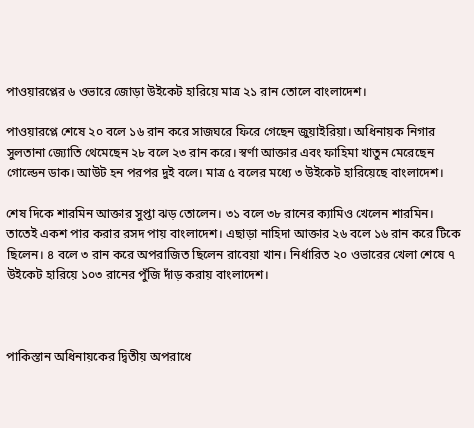পাওয়ারপ্লের ৬ ওভারে জোড়া উইকেট হারিয়ে মাত্র ২১ রান তোলে বাংলাদেশ।

পাওয়ারপ্লে শেষে ২০ বলে ১৬ রান করে সাজঘরে ফিরে গেছেন জুয়াইরিয়া। অধিনায়ক নিগার সুলতানা জ্যোতি থেমেছেন ২৮ বলে ২৩ রান করে। স্বর্ণা আক্তার এবং ফাহিমা খাতুন মেরেছেন গোল্ডেন ডাক। আউট হন পরপর দুই বলে। মাত্র ৫ বলের মধ্যে ৩ উইকেট হারিয়েছে বাংলাদেশ।

শেষ দিকে শারমিন আক্তার সুপ্তা ঝড় তোলেন। ৩১ বলে ৩৮ রানের ক্যামিও খেলেন শারমিন। তাতেই একশ পার করার রসদ পায় বাংলাদেশ। এছাড়া নাহিদা আক্তার ২৬ বলে ১৬ রান করে টিকে ছিলেন। ৪ বলে ৩ রান করে অপরাজিত ছিলেন রাবেয়া খান। নির্ধারিত ২০ ওভারের খেলা শেষে ৭ উইকেট হারিয়ে ১০৩ রানের পুঁজি দাঁড় করায় বাংলাদেশ।



পাকিস্তান অধিনায়কের দ্বিতীয় অপরাধে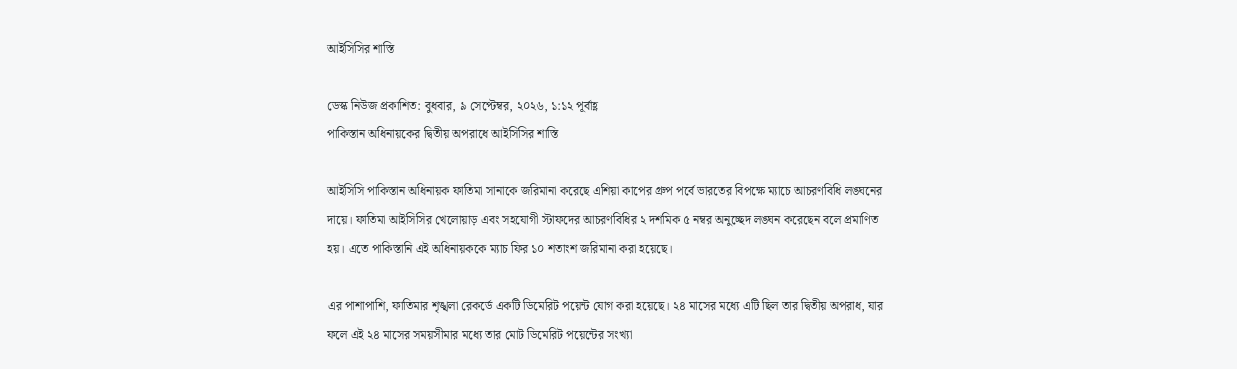আইসিসির শাস্তি

ডেস্ক নিউজ প্রকাশিত: বুধবার, ৯ সেপ্টেম্বর, ২০২৬, ১:১২ পূর্বাহ্ণ
পাকিস্তান অধিনায়কের দ্বিতীয় অপরাধে আইসিসির শাস্তি

আইসিসি পাকিস্তান অধিনায়ক ফাতিমা সানাকে জরিমানা করেছে এশিয়া কাপের গ্রুপ পর্বে ভারতের বিপক্ষে ম্যাচে আচরণবিধি লঙ্ঘনের দায়ে। ফাতিমা আইসিসির খেলোয়াড় এবং সহযোগী স্টাফদের আচরণবিধির ২ দশমিক ৫ নম্বর অনুচ্ছেদ লঙ্ঘন করেছেন বলে প্রমাণিত হয়। এতে পাকিস্তানি এই অধিনায়ককে ম্যাচ ফির ১০ শতাংশ জরিমানা করা হয়েছে।

এর পাশাপাশি, ফাতিমার শৃঙ্খলা রেকর্ডে একটি ডিমেরিট পয়েন্ট যোগ করা হয়েছে। ২৪ মাসের মধ্যে এটি ছিল তার দ্বিতীয় অপরাধ, যার ফলে এই ২৪ মাসের সময়সীমার মধ্যে তার মোট ডিমেরিট পয়েন্টের সংখ্যা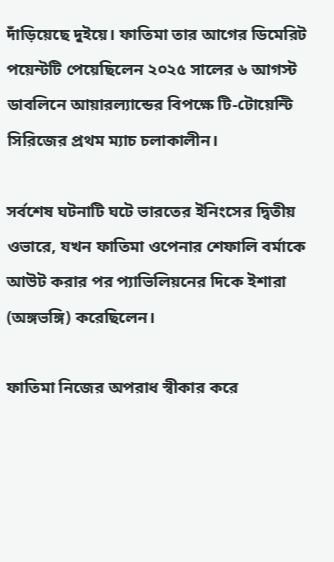দাঁড়িয়েছে দুইয়ে। ফাতিমা তার আগের ডিমেরিট পয়েন্টটি পেয়েছিলেন ২০২৫ সালের ৬ আগস্ট ডাবলিনে আয়ারল্যান্ডের বিপক্ষে টি-টোয়েন্টি সিরিজের প্রথম ম্যাচ চলাকালীন।

সর্বশেষ ঘটনাটি ঘটে ভারতের ইনিংসের দ্বিতীয় ওভারে, যখন ফাতিমা ওপেনার শেফালি বর্মাকে আউট করার পর প্যাভিলিয়নের দিকে ইশারা (অঙ্গভঙ্গি) করেছিলেন।

ফাতিমা নিজের অপরাধ স্বীকার করে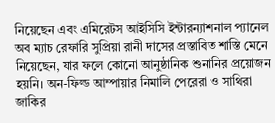নিয়েছেন এবং এমিরেটস আইসিসি ইন্টারন্যাশনাল প্যানেল অব ম্যাচ রেফারি সুপ্রিয়া রানী দাসের প্রস্তাবিত শাস্তি মেনে নিয়েছেন, যার ফলে কোনো আনুষ্ঠানিক শুনানির প্রয়োজন হয়নি। অন-ফিল্ড আম্পায়ার নিমালি পেরেরা ও সাথিরা জাকির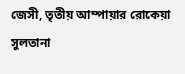জেসী, তৃতীয় আম্পায়ার রোকেয়া সুলতানা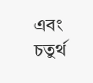এবং চতুর্থ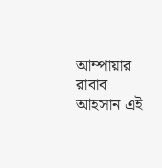আম্পায়ার রাবাব আহসান এই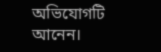অভিযোগটি আনেন।